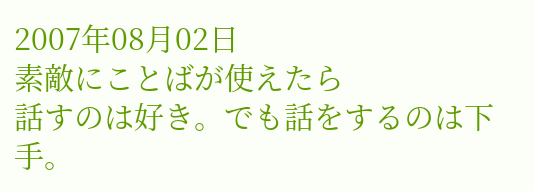2007年08月02日
素敵にことばが使えたら
話すのは好き。でも話をするのは下手。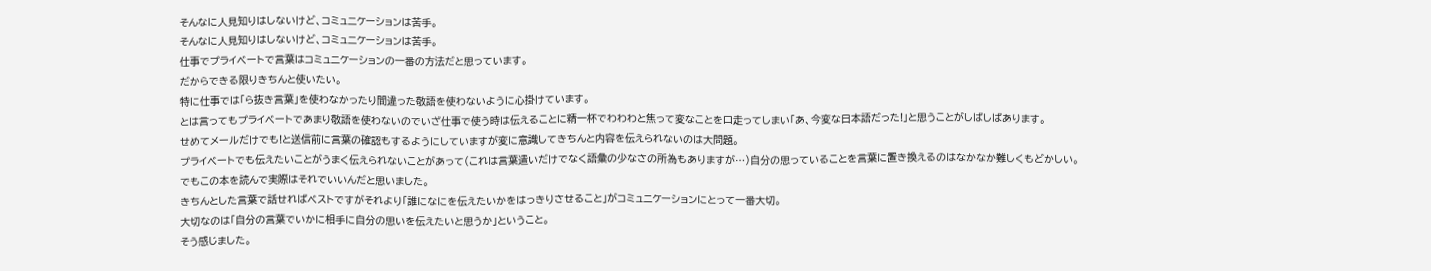そんなに人見知りはしないけど、コミュニケーションは苦手。
そんなに人見知りはしないけど、コミュニケーションは苦手。
仕事でプライベートで言葉はコミュニケーションの一番の方法だと思っています。
だからできる限りきちんと使いたい。
特に仕事では「ら抜き言葉」を使わなかったり間違った敬語を使わないように心掛けています。
とは言ってもプライベートであまり敬語を使わないのでいざ仕事で使う時は伝えることに精一杯でわわわと焦って変なことを口走ってしまい「あ、今変な日本語だった!」と思うことがしばしばあります。
せめてメールだけでも!と送信前に言葉の確認もするようにしていますが変に意識してきちんと内容を伝えられないのは大問題。
プライベートでも伝えたいことがうまく伝えられないことがあって(これは言葉遣いだけでなく語彙の少なさの所為もありますが…)自分の思っていることを言葉に置き換えるのはなかなか難しくもどかしい。
でもこの本を読んで実際はそれでいいんだと思いました。
きちんとした言葉で話せればベストですがそれより「誰になにを伝えたいかをはっきりさせること」がコミュニケーションにとって一番大切。
大切なのは「自分の言葉でいかに相手に自分の思いを伝えたいと思うか」ということ。
そう感じました。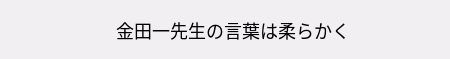金田一先生の言葉は柔らかく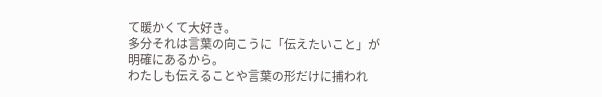て暖かくて大好き。
多分それは言葉の向こうに「伝えたいこと」が明確にあるから。
わたしも伝えることや言葉の形だけに捕われ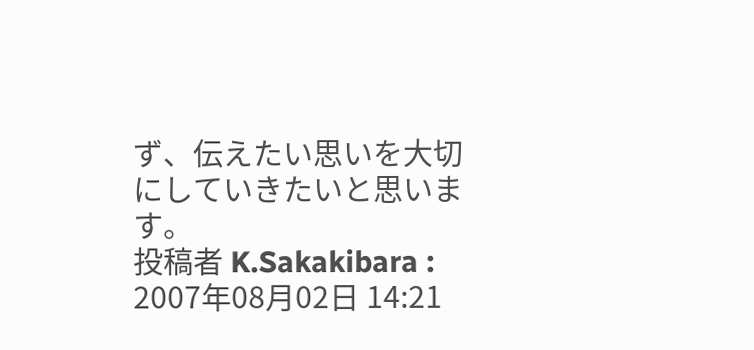ず、伝えたい思いを大切にしていきたいと思います。
投稿者 K.Sakakibara : 2007年08月02日 14:21